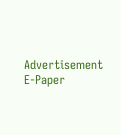Advertisement
E-Paper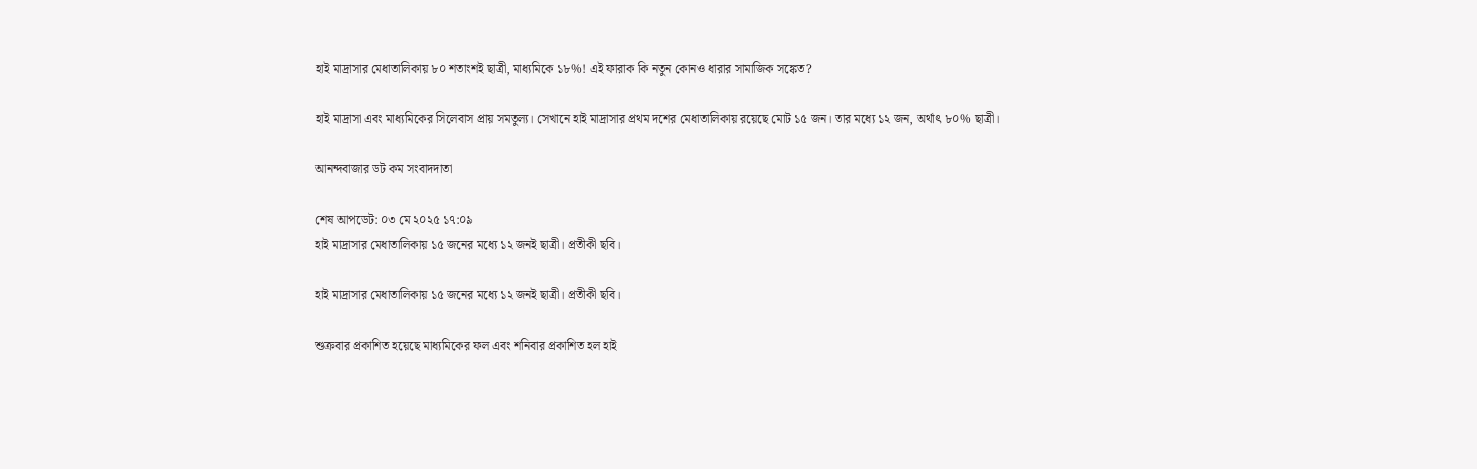হাই মাদ্রাসার মেধাতালিকায় ৮০ শতাংশই ছাত্রী, মাধ্যমিকে ১৮%! এই ফারাক কি নতুন কোনও ধারার সামাজিক সঙ্কেত?

হাই মাদ্রাসা এবং মাধ্যমিকের সিলেবাস প্রায় সমতুল্য। সেখানে হাই মাদ্রাসার প্রথম দশের মেধাতালিকায় রয়েছে মোট ১৫ জন। তার মধ্যে ১২ জন, অর্থাৎ ৮০% ছাত্রী।

আনন্দবাজার ডট কম সংবাদদাতা

শেষ আপডেট: ০৩ মে ২০২৫ ১৭:০৯
হাই মাদ্রাসার মেধাতালিকায় ১৫ জনের মধ্যে ১২ জনই ছাত্রী। প্রতীকী ছবি।

হাই মাদ্রাসার মেধাতালিকায় ১৫ জনের মধ্যে ১২ জনই ছাত্রী। প্রতীকী ছবি।

শুক্রবার প্রকাশিত হয়েছে মাধ্যমিকের ফল এবং শনিবার প্রকাশিত হল হাই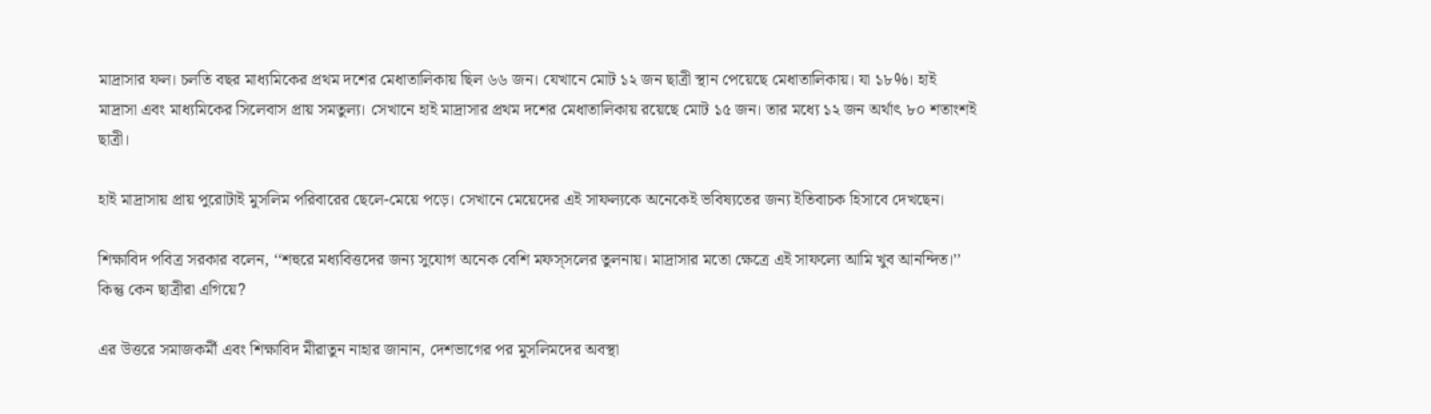মাদ্রাসার ফল। চলতি বছর মাধ্যমিকের প্রথম দশের মেধাতালিকায় ছিল ৬৬ জন। যেখানে মোট ১২ জন ছাত্রী স্থান পেয়েছে মেধাতালিকায়। যা ১৮%। হাই মাদ্রাসা এবং মাধ্যমিকের সিলেবাস প্রায় সমতুল্য। সেখানে হাই মাদ্রাসার প্রথম দশের মেধাতালিকায় রয়েছে মোট ১৫ জন। তার মধ্যে ১২ জন অর্থাৎ ৮০ শতাংশই ছাত্রী।

হাই মাদ্রাসায় প্রায় পুরোটাই মুসলিম পরিবারের ছেলে-মেয়ে পড়ে। সেখানে মেয়েদের এই সাফল্যকে অনেকেই ভবিষ্যতের জন্য ইতিবাচক হিসাবে দেখছেন।

শিক্ষাবিদ পবিত্র সরকার বলেন, ‘‘শহুরে মধ্যবিত্তদের জন্য সুযোগ অনেক বেশি মফস্‌সলের তুলনায়। মাদ্রাসার মতো ক্ষেত্রে এই সাফল্যে আমি খুব আনন্দিত।’’ কিন্তু কেন ছাত্রীরা এগিয়ে?

এর উত্তরে সমাজকর্মী এবং শিক্ষাবিদ মীরাতুন নাহার জানান, দেশভাগের পর মুসলিমদের অবস্থা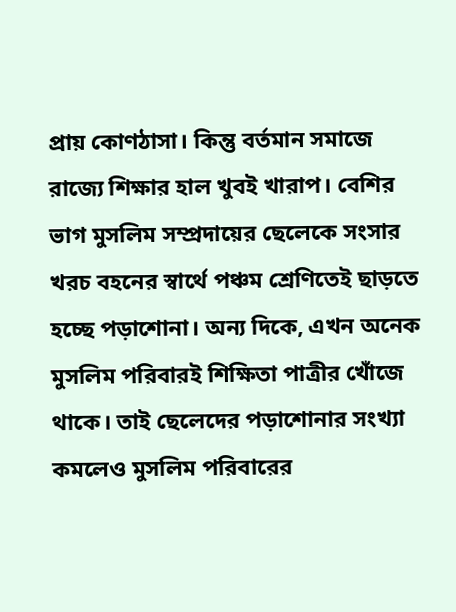প্রায় কোণঠাসা। কিন্তু বর্তমান সমাজে রাজ্যে শিক্ষার হাল খুবই খারাপ। বেশির ভাগ মুসলিম সম্প্রদায়ের ছেলেকে সংসার খরচ বহনের স্বার্থে পঞ্চম শ্রেণিতেই ছাড়তে হচ্ছে পড়াশোনা। অন্য দিকে, এখন অনেক মুসলিম পরিবারই শিক্ষিতা পাত্রীর খোঁজে থাকে। তাই ছেলেদের পড়াশোনার সংখ্যা কমলেও মুসলিম পরিবারের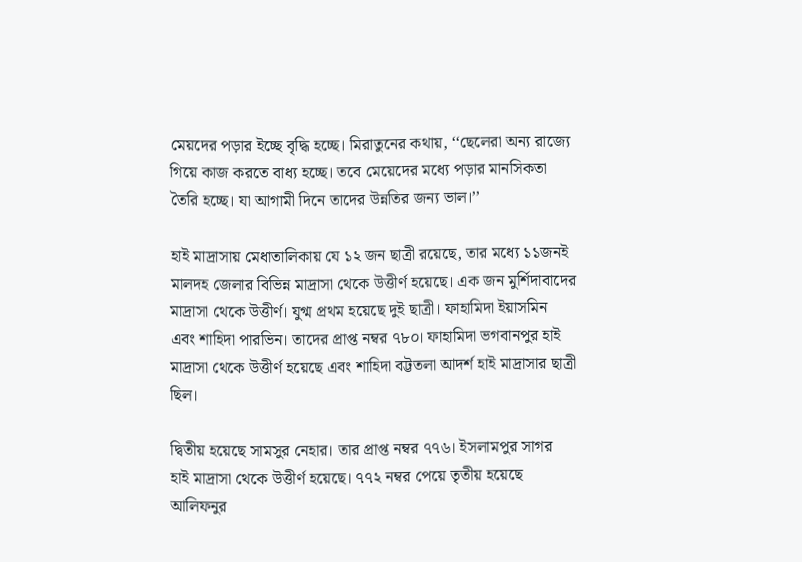মেয়দের পড়ার ইচ্ছে বৃদ্ধি হচ্ছে। মিরাতুনের কথায়, ‘‘ছেলেরা অন্য রাজ্যে গিয়ে কাজ করতে বাধ্য হচ্ছে। তবে মেয়েদের মধ্যে পড়ার মানসিকতা তৈরি হচ্ছে। যা আগামী দিনে তাদের উন্নতির জন্য ভাল।’’

হাই মাদ্রাসায় মেধাতালিকায় যে ১২ জন ছাত্রী রয়েছে, তার মধ্যে ১১জনই মালদহ জেলার বিভিন্ন মাদ্রাসা থেকে উত্তীর্ণ হয়েছে। এক জন মুর্শিদাবাদের মাদ্রাসা থেকে উত্তীর্ণ। যুগ্ম প্রথম হয়েছে দুই ছাত্রী। ফাহামিদা ইয়াসমিন এবং শাহিদা পারভিন। তাদের প্রাপ্ত নম্বর ৭৮০। ফাহামিদা ভগবানপুর হাই মাদ্রাসা থেকে উত্তীর্ণ হয়েছে এবং শাহিদা বট্টতলা আদর্শ হাই মাদ্রাসার ছাত্রী ছিল।

দ্বিতীয় হয়েছে সামসুর নেহার। তার প্রাপ্ত নম্বর ৭৭৬। ইসলামপুর সাগর হাই মাদ্রাসা থেকে উত্তীর্ণ হয়েছে। ৭৭২ নম্বর পেয়ে তৃতীয় হয়েছে আলিফনুর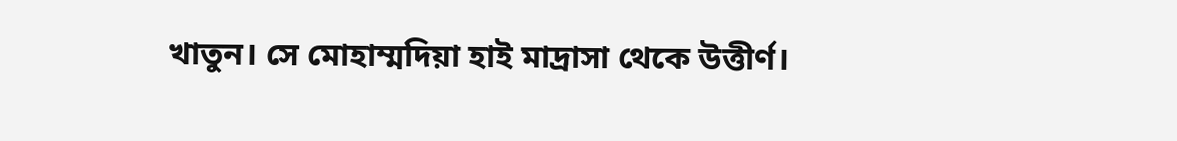খাতুন। সে মোহাম্মদিয়া হাই মাদ্রাসা থেকে উত্তীর্ণ।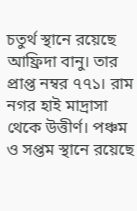চতুর্থ স্থানে রয়েছে আফ্রিদা বানু। তার প্রাপ্ত নম্বর ৭৭১। রাম নগর হাই মাদ্রাসা থেকে উত্তীর্ণ। পঞ্চম ও সপ্তম স্থানে রয়েছে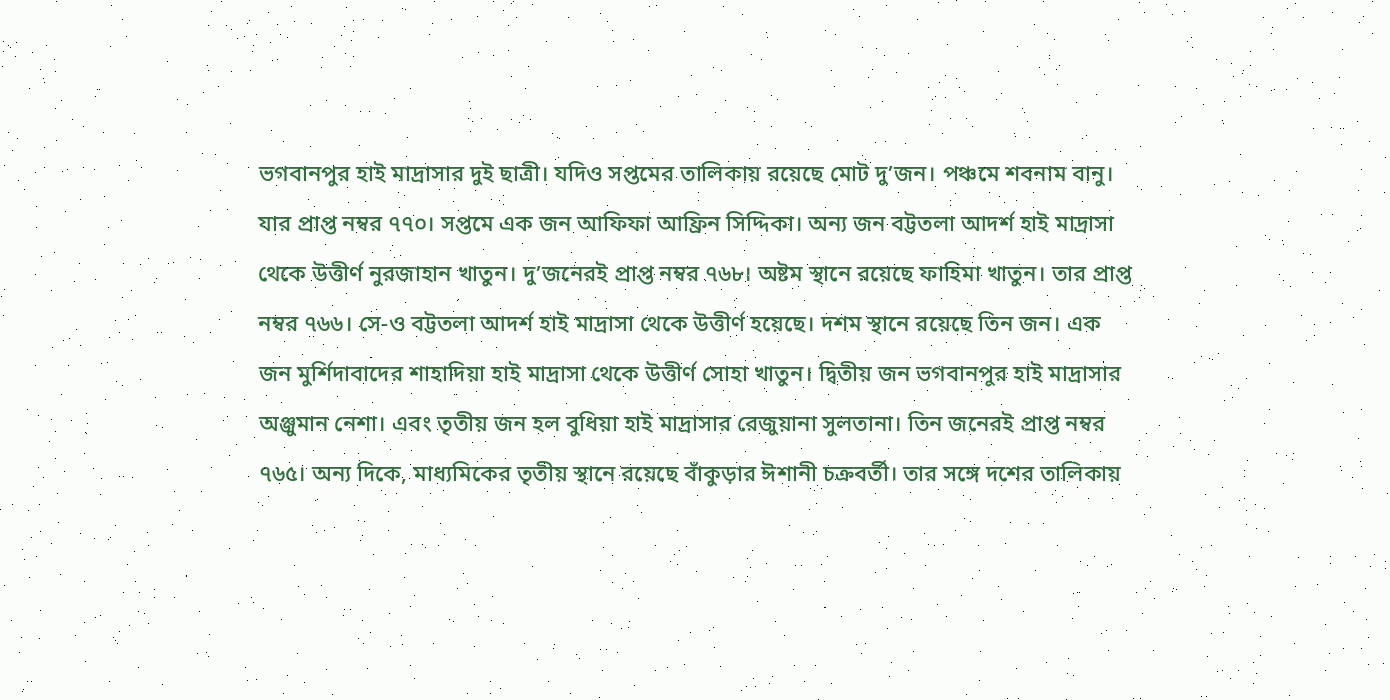ভগবানপুর হাই মাদ্রাসার দুই ছাত্রী। যদিও সপ্তমের তালিকায় রয়েছে মোট দু’জন। পঞ্চমে শবনাম বানু। যার প্রাপ্ত নম্বর ৭৭০। সপ্তমে এক জন আফিফা আফ্রিন সিদ্দিকা। অন্য জন বট্টতলা আদর্শ হাই মাদ্রাসা থেকে উত্তীর্ণ নুরজাহান খাতুন। দু’জনেরই প্রাপ্ত নম্বর ৭৬৮। অষ্টম স্থানে রয়েছে ফাহিমা খাতুন। তার প্রাপ্ত নম্বর ৭৬৬। সে-ও বট্টতলা আদর্শ হাই মাদ্রাসা থেকে উত্তীর্ণ হয়েছে। দশম স্থানে রয়েছে তিন জন। এক জন মুর্শিদাবাদের শাহাদিয়া হাই মাদ্রাসা থেকে উত্তীর্ণ সোহা খাতুন। দ্বিতীয় জন ভগবানপুর হাই মাদ্রাসার অঞ্জুমান নেশা। এবং তৃতীয় জন হল বুধিয়া হাই মাদ্রাসার রেজুয়ানা সুলতানা। তিন জনেরই প্রাপ্ত নম্বর ৭৬৫। অন্য দিকে, মাধ্যমিকের তৃতীয় স্থানে রয়েছে বাঁকুড়ার ঈশানী চক্রবর্তী। তার সঙ্গে দশের তালিকায়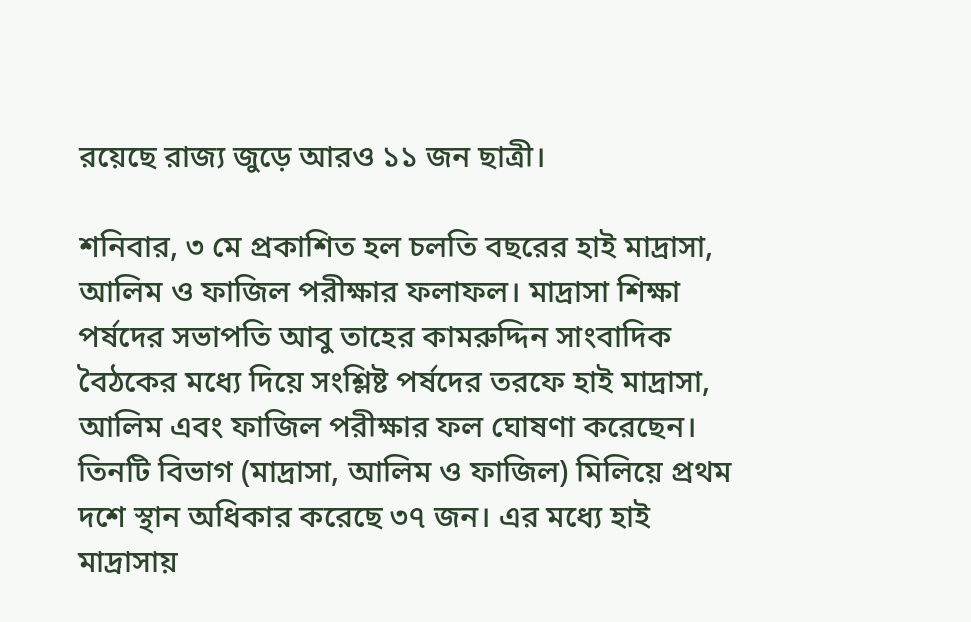রয়েছে রাজ্য জুড়ে আরও ১১ জন ছাত্রী।

শনিবার, ৩ মে প্রকাশিত হল চলতি বছরের হাই মাদ্রাসা, আলিম ও ফাজিল পরীক্ষার ফলাফল। মাদ্রাসা শিক্ষা পর্ষদের সভাপতি আবু তাহের কামরুদ্দিন সাংবাদিক বৈঠকের মধ্যে দিয়ে সংশ্লিষ্ট পর্ষদের তরফে হাই মাদ্রাসা, আলিম এবং ফাজিল পরীক্ষার ফল ঘোষণা করেছেন। তিনটি বিভাগ (মাদ্রাসা, আলিম ও ফাজিল) মিলিয়ে প্রথম দশে স্থান অধিকার করেছে ৩৭ জন। এর মধ্যে হাই মাদ্রাসায়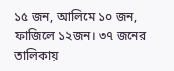১৫ জন, আলিমে ১০ জন, ফাজিলে ১২জন। ৩৭ জনের তালিকায়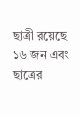ছাত্রী রয়েছে ১৬ জন এবং ছাত্রের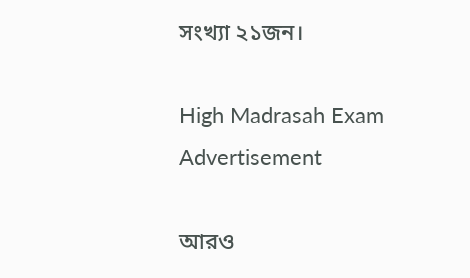সংখ্যা ২১জন।

High Madrasah Exam
Advertisement

আরও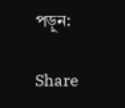পড়ুন:

Share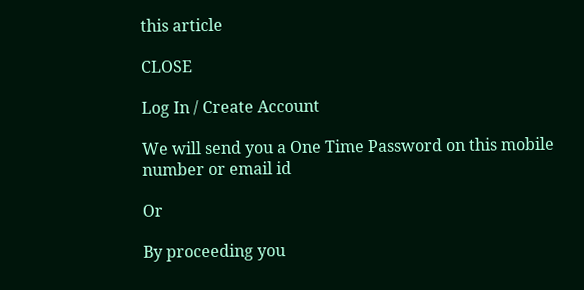this article

CLOSE

Log In / Create Account

We will send you a One Time Password on this mobile number or email id

Or

By proceeding you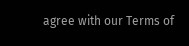agree with our Terms of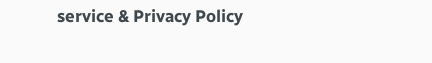service & Privacy Policy